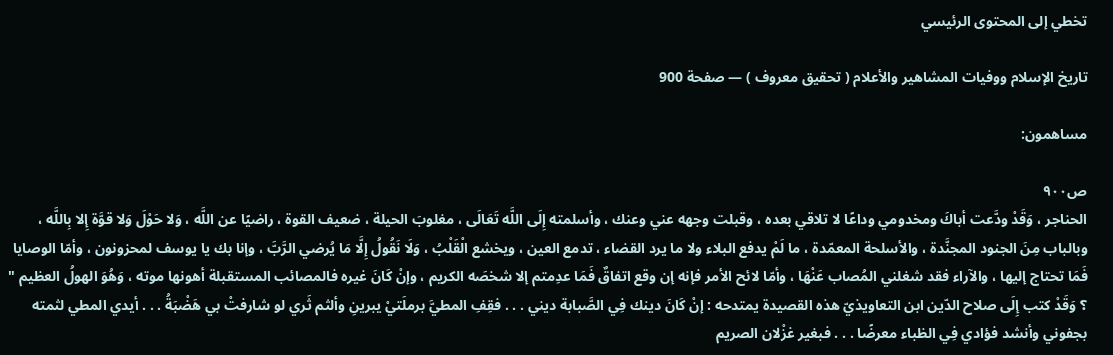تخطي إلى المحتوى الرئيسي

تاريخ الإسلام ووفيات المشاهير والأعلام ( تحقيق معروف ) — صفحة 900

مساهمون:

ص٩٠٠
الحناجر ، وَقَدْ ودَّعت أباكَ ومخدومي وداعًا لا تلاقي بعده ، وقبلت وجهه عني وعنك ، وأسلمته إِلَى اللَّه تَعَالَى ، مغلوبَ الحيلة ، ضعيف القوة ، راضيًا عن اللَّه ، وَلا حَوْلَ وَلا قوَّة إِلا بِاللَّه ، وبالباب مِنَ الجنود المجنَّدة ، والأسلحة المعمّدة ، ما لَمْ يدفع البلاء ولا ما يرد القضاء ، تدمع العين ، ويخشع الْقَلْبُ ، وَلَا نَقُولُ إِلَّا مَا يُرضي الرَّبَّ ، وإنا بك يا يوسف لمحزونون ، وأمّا الوصايا فَمَا تحتاج إليها ، والآراء فقد شغلني المُصاب عَنْهَا ، وأمّا لائح الأمر فإنه إن وقع اتفاقٌ فَمَا عدِمتم إلا شخصَه الكريم ، وإنْ كَانَ غيره فالمصائب المستقبلة أهونها موته ، وَهُوَ الهولُ العظيم " ؟ وَقَدْ كتب إِلَى صلاح الدّين ابن التعاويذيّ هذه القصيدة يمتدحه : إنْ كَانَ دينك فِي الصَّبابة ديني . . . فقِفِ المطيَّ برملَتيْ يبرينِ وألثم ثَري لو شارفتْ بي هَضْبَةُ . . . أيدي المطي لثمته بجفوني وأنشد فؤادي فِي الظباء معرضًا . . . فبغير غزْلان الصريم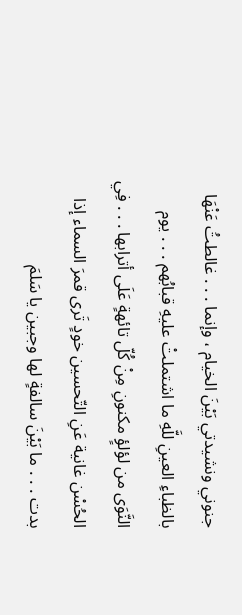جنوني ونشيدتي بَيْنَ الخيام ، وإنما . . . غالطتُ عَنْهَا بالظباءِ العينِ للَّهِ ما اشتملتْ عليهِ قبابُهم . . . يوم النَّوَى من لؤلؤٍ مكنونِ مِنْ كُلّ تائهةٍ عَلَى أترابها . . . فِي الحُسْن غانية عَنِ التّحسين خودٍ تَرى قمرَ السماء إذا بدت . . . ما بَيْنَ سالفةٍ لها وجبين يا سَلمَ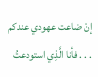إنْ ضاعت عهودي عندكم . . . فأنا الَّذِي استودعتُ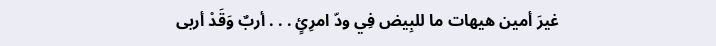غيرَ أمين هيهات ما للبِيض فِي ودّ امرِئٍ . . . أربٌ وَقَدْ أربى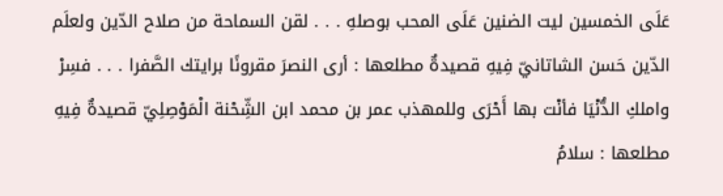عَلَى الخمسين ليت الضنين عَلَى المحب بوصلهِ . . . لقن السماحة من صلاح الدّين ولعلَم الدّين حَسن الشاتانيّ فِيهِ قصيدةٌ مطلعها : أرى النصرَ مقرونًا برايتك الصَّفرا . . . فسِرْ واملكِ الدُّنْيَا فأنْت بها أَحْرَى وللمهذب عمر بن محمد ابن الشِّحْنة الْمَوْصِلِيّ قصيدةٌ فِيهِ مطلعها : سلامُ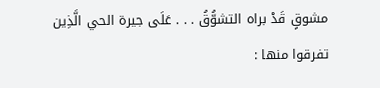مشوقٍ قَدْ براه التشوُّقُ . . . عَلَى جيرة الحي الَّذِين تفرقوا منها :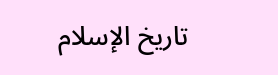تاريخ الإسلام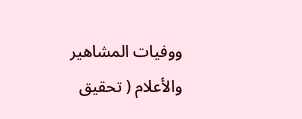ووفيات المشاهير والأعلام ( تحقيق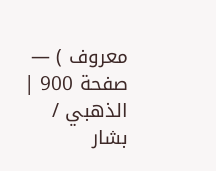معروف ) — صفحة 900 | الذهبي / بشار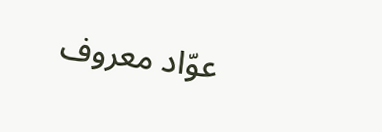عوّاد معروف